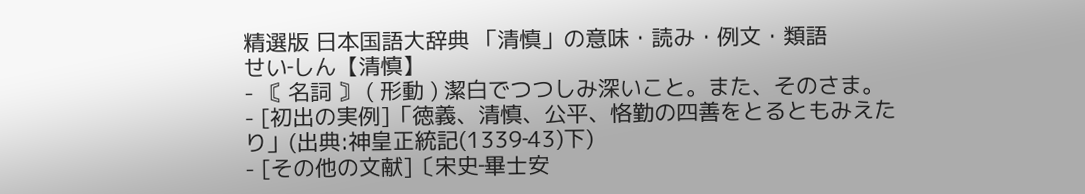精選版 日本国語大辞典 「清慎」の意味・読み・例文・類語
せい‐しん【清慎】
- 〘 名詞 〙 ( 形動 ) 潔白でつつしみ深いこと。また、そのさま。
- [初出の実例]「徳義、清慎、公平、恪勤の四善をとるともみえたり」(出典:神皇正統記(1339‐43)下)
- [その他の文献]〔宋史‐畢士安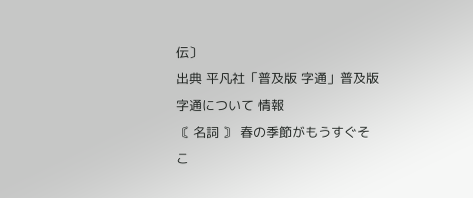伝〕
出典 平凡社「普及版 字通」普及版 字通について 情報
〘 名詞 〙 春の季節がもうすぐそこ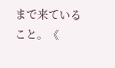まで来ていること。《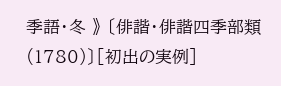季語・冬 》 〔俳諧・俳諧四季部類(1780)〕[初出の実例]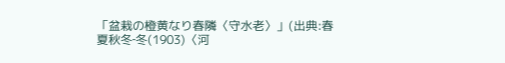「盆栽の橙黄なり春隣〈守水老〉」(出典:春夏秋冬‐冬(1903)〈河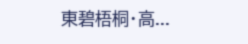東碧梧桐・高...